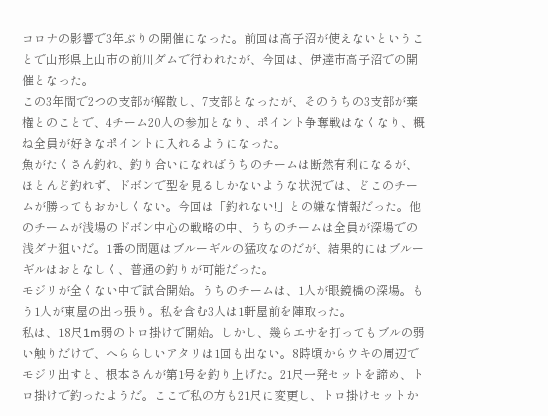コロナの影響で3年ぶりの開催になった。前回は高子沼が使えないということで山形県上山市の前川ダムで行われたが、今回は、伊達市高子沼での開催となった。
この3年間で2つの支部が解散し、7支部となったが、そのうちの3支部が棄権とのことで、4チーム20人の参加となり、ポイント争奪戦はなくなり、概ね全員が好きなポイントに入れるようになった。
魚がたくさん釣れ、釣り合いになればうちのチームは断然有利になるが、ほとんど釣れず、ドボンで型を見るしかないような状況では、どこのチームが勝ってもおかしくない。今回は「釣れない!」との嫌な情報だった。他のチームが浅場のドボン中心の戦略の中、うちのチームは全員が深場での浅ダナ狙いだ。1番の問題はブルーギルの猛攻なのだが、結果的にはブルーギルはおとなしく、普通の釣りが可能だった。
モジリが全くない中で試合開始。うちのチームは、1人が眼鏡橋の深場。もう1人が東屋の出っ張り。私を含む3人は1軒屋前を陣取った。
私は、18尺1m弱のトロ掛けで開始。しかし、幾らエサを打ってもブルの弱い触りだけで、へららしいアタリは1回も出ない。8時頃からウキの周辺でモジリ出すと、根本さんが第1号を釣り上げた。21尺一発セットを諦め、トロ掛けで釣ったようだ。ここで私の方も21尺に変更し、トロ掛けセットか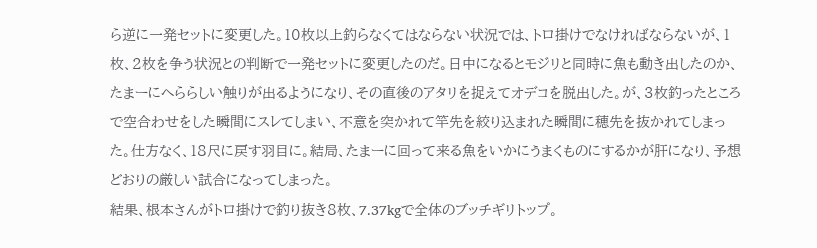ら逆に一発セットに変更した。10枚以上釣らなくてはならない状況では、トロ掛けでなければならないが、1枚、2枚を争う状況との判断で一発セットに変更したのだ。日中になるとモジリと同時に魚も動き出したのか、たまーにへららしい触りが出るようになり、その直後のアタリを捉えてオデコを脱出した。が、3枚釣ったところで空合わせをした瞬間にスレてしまい、不意を突かれて竿先を絞り込まれた瞬間に穂先を抜かれてしまった。仕方なく、18尺に戻す羽目に。結局、たまーに回って来る魚をいかにうまくものにするかが肝になり、予想どおりの厳しい試合になってしまった。
結果、根本さんがトロ掛けで釣り抜き8枚、7.37kgで全体のブッチギリトップ。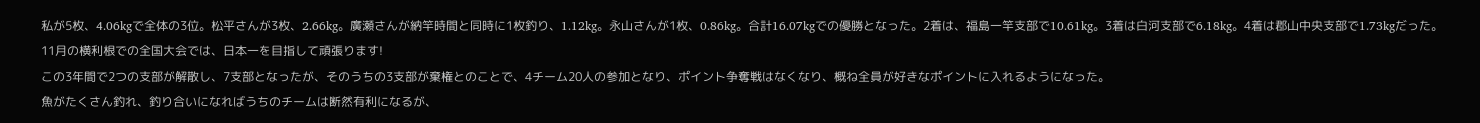私が5枚、4.06kgで全体の3位。松平さんが3枚、2.66kg。廣瀬さんが納竿時間と同時に1枚釣り、1.12kg。永山さんが1枚、0.86kg。合計16.07kgでの優勝となった。2着は、福島一竿支部で10.61kg。3着は白河支部で6.18kg。4着は郡山中央支部で1.73kgだった。
11月の横利根での全国大会では、日本一を目指して頑張ります!
この3年間で2つの支部が解散し、7支部となったが、そのうちの3支部が棄権とのことで、4チーム20人の参加となり、ポイント争奪戦はなくなり、概ね全員が好きなポイントに入れるようになった。
魚がたくさん釣れ、釣り合いになればうちのチームは断然有利になるが、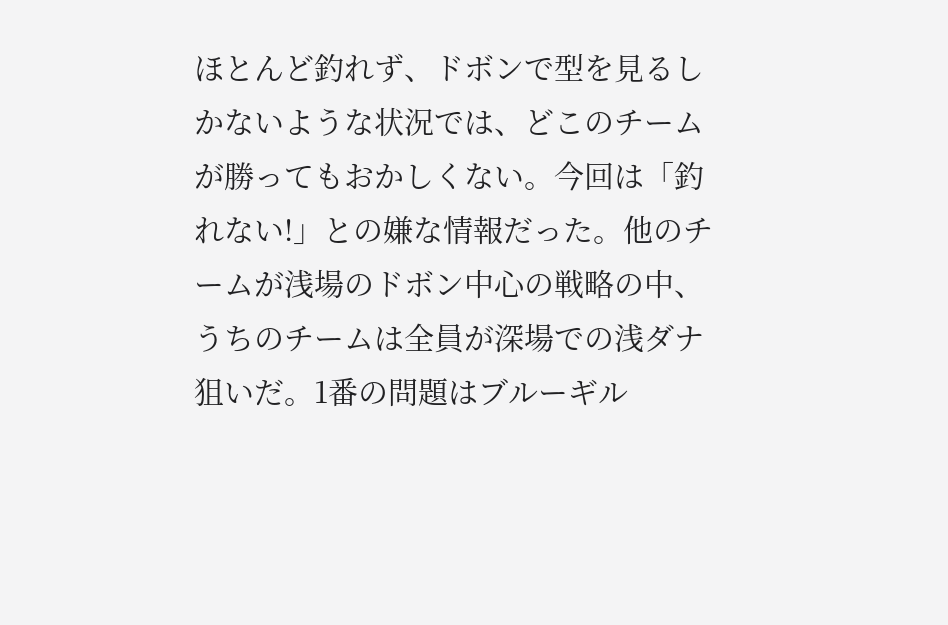ほとんど釣れず、ドボンで型を見るしかないような状況では、どこのチームが勝ってもおかしくない。今回は「釣れない!」との嫌な情報だった。他のチームが浅場のドボン中心の戦略の中、うちのチームは全員が深場での浅ダナ狙いだ。1番の問題はブルーギル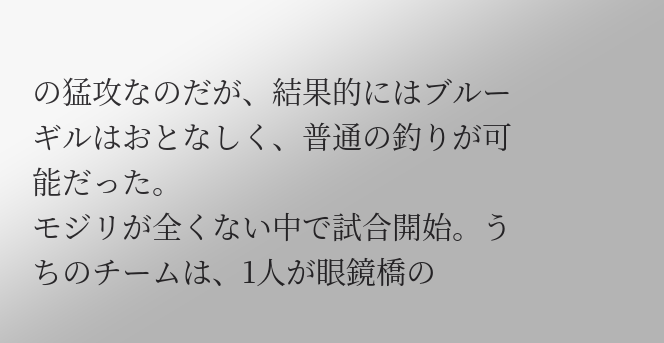の猛攻なのだが、結果的にはブルーギルはおとなしく、普通の釣りが可能だった。
モジリが全くない中で試合開始。うちのチームは、1人が眼鏡橋の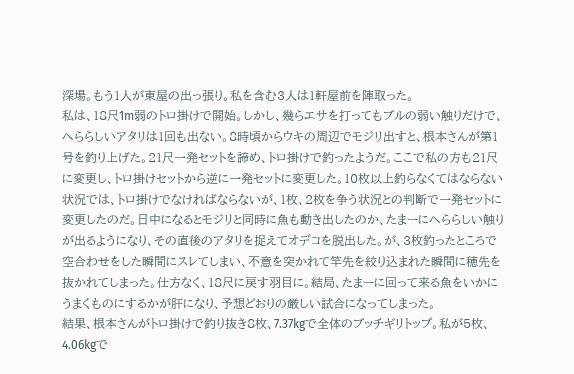深場。もう1人が東屋の出っ張り。私を含む3人は1軒屋前を陣取った。
私は、18尺1m弱のトロ掛けで開始。しかし、幾らエサを打ってもブルの弱い触りだけで、へららしいアタリは1回も出ない。8時頃からウキの周辺でモジリ出すと、根本さんが第1号を釣り上げた。21尺一発セットを諦め、トロ掛けで釣ったようだ。ここで私の方も21尺に変更し、トロ掛けセットから逆に一発セットに変更した。10枚以上釣らなくてはならない状況では、トロ掛けでなければならないが、1枚、2枚を争う状況との判断で一発セットに変更したのだ。日中になるとモジリと同時に魚も動き出したのか、たまーにへららしい触りが出るようになり、その直後のアタリを捉えてオデコを脱出した。が、3枚釣ったところで空合わせをした瞬間にスレてしまい、不意を突かれて竿先を絞り込まれた瞬間に穂先を抜かれてしまった。仕方なく、18尺に戻す羽目に。結局、たまーに回って来る魚をいかにうまくものにするかが肝になり、予想どおりの厳しい試合になってしまった。
結果、根本さんがトロ掛けで釣り抜き8枚、7.37kgで全体のブッチギリトップ。私が5枚、4.06kgで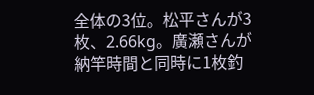全体の3位。松平さんが3枚、2.66kg。廣瀬さんが納竿時間と同時に1枚釣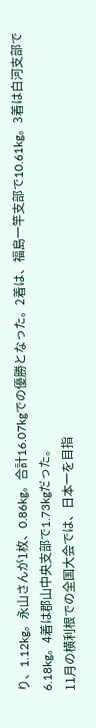り、1.12kg。永山さんが1枚、0.86kg。合計16.07kgでの優勝となった。2着は、福島一竿支部で10.61kg。3着は白河支部で6.18kg。4着は郡山中央支部で1.73kgだった。
11月の横利根での全国大会では、日本一を目指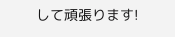して頑張ります!